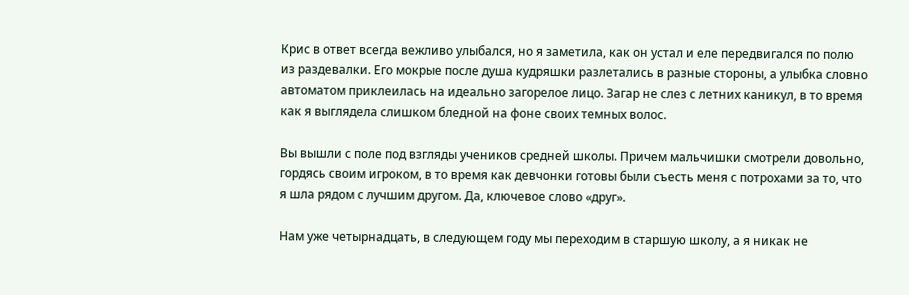Крис в ответ всегда вежливо улыбался, но я заметила, как он устал и еле передвигался по полю из раздевалки. Его мокрые после душа кудряшки разлетались в разные стороны, а улыбка словно автоматом приклеилась на идеально загорелое лицо. Загар не слез с летних каникул, в то время как я выглядела слишком бледной на фоне своих темных волос.

Вы вышли с поле под взгляды учеников средней школы. Причем мальчишки смотрели довольно, гордясь своим игроком, в то время как девчонки готовы были съесть меня с потрохами за то, что я шла рядом с лучшим другом. Да, ключевое слово «друг».

Нам уже четырнадцать, в следующем году мы переходим в старшую школу, а я никак не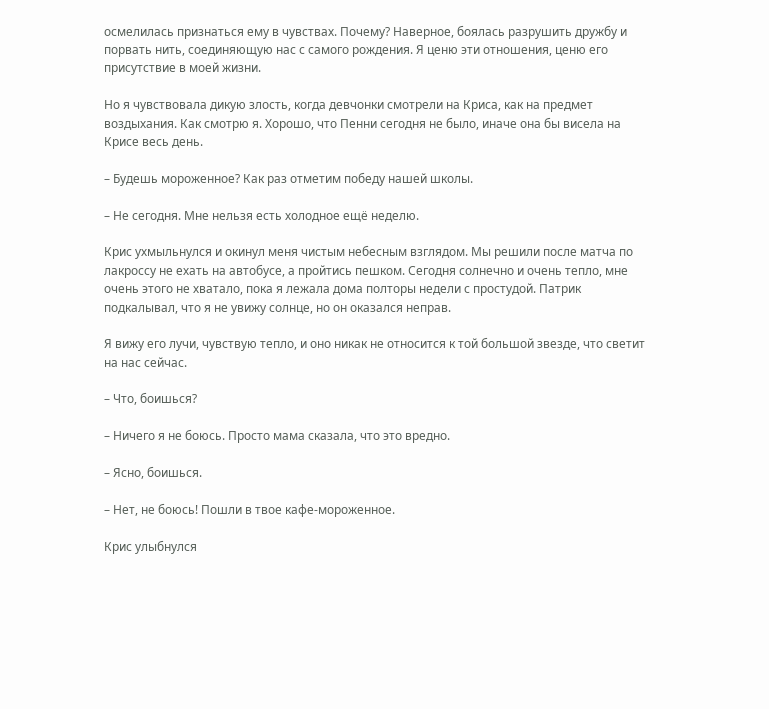осмелилась признаться ему в чувствах. Почему? Наверное, боялась разрушить дружбу и порвать нить, соединяющую нас с самого рождения. Я ценю эти отношения, ценю его присутствие в моей жизни.

Но я чувствовала дикую злость, когда девчонки смотрели на Криса, как на предмет воздыхания. Как смотрю я. Хорошо, что Пенни сегодня не было, иначе она бы висела на Крисе весь день.

– Будешь мороженное? Как раз отметим победу нашей школы.

– Не сегодня. Мне нельзя есть холодное ещё неделю.

Крис ухмыльнулся и окинул меня чистым небесным взглядом. Мы решили после матча по лакроссу не ехать на автобусе, а пройтись пешком. Сегодня солнечно и очень тепло, мне очень этого не хватало, пока я лежала дома полторы недели с простудой. Патрик подкалывал, что я не увижу солнце, но он оказался неправ.

Я вижу его лучи, чувствую тепло, и оно никак не относится к той большой звезде, что светит на нас сейчас.

– Что, боишься?

– Ничего я не боюсь. Просто мама сказала, что это вредно.

– Ясно, боишься.

– Нет, не боюсь! Пошли в твое кафе-мороженное.

Крис улыбнулся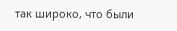так широко, что были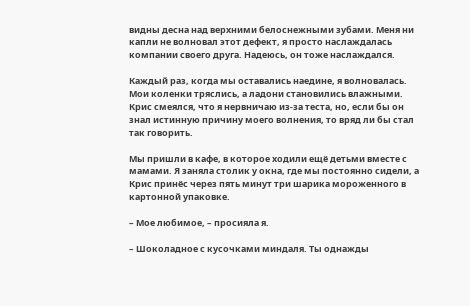видны десна над верхними белоснежными зубами. Меня ни капли не волновал этот дефект, я просто наслаждалась компании своего друга. Надеюсь, он тоже наслаждался.

Каждый раз, когда мы оставались наедине, я волновалась. Мои коленки тряслись, а ладони становились влажными. Крис смеялся, что я нервничаю из-за теста, но, если бы он знал истинную причину моего волнения, то вряд ли бы стал так говорить.

Мы пришли в кафе, в которое ходили ещё детьми вместе с мамами. Я заняла столик у окна, где мы постоянно сидели, а Крис принёс через пять минут три шарика мороженного в картонной упаковке.

– Мое любимое, – просияла я.

– Шоколадное с кусочками миндаля. Ты однажды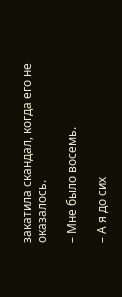закатила скандал, когда его не оказалось.

– Мне было восемь.

– А я до сих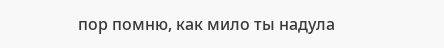пор помню, как мило ты надула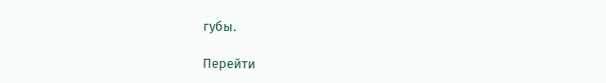губы.

Перейти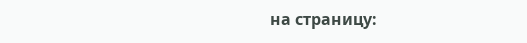на страницу: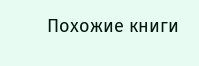Похожие книги